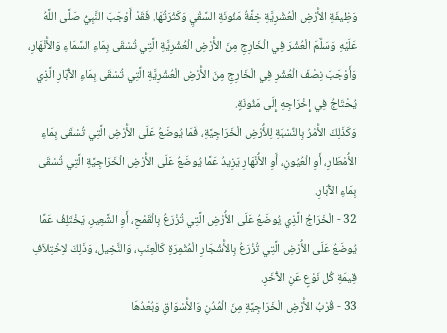وَظِيفَةِ الأَْرْضِ الْعُشْرِيَّةِ خِفَّةُ مَئُونَةِ السَّقْيِ وَكَثْرَتُهَا. فَقَدْ أَوْجَبَ النَّبِيُّ صَلَّى اللَّهُ عَلَيْهِ وَسَلَّمَ الْعُشْرَ فِي الْخَارِجِ مِنَ الأَْرْضِ الْعُشْرِيَّةِ الَّتِي تُسْقَى بِمَاءِ السَّمَاءِ وَالأَْنْهَارِ، وَأَوْجَبَ نِصْفَ الْعُشْرِ فِي الْخَارِجِ مِنَ الأَْرْضِ الْعُشْرِيَّةِ الَّتِي تُسْقَى بِمَاءِ الآْبَارِ الَّذِي يُحْتَاجُ فِي إِخْرَاجِهِ إِلَى مَئُونَةٍ.
وَكَذَلِكَ الأَْمْرُ بِالنِّسْبَةِ لِلأَْرْضِ الْخَرَاجِيَّةِ، فَمَا يُوضَعُ عَلَى الأَْرْضِ الَّتِي تُسْقَى بِمَاءِ الأَْمْطَارِ، أَوِ الْعُيُونِ، أَوِ الأَْنْهَارِ يَزِيدُ عَمَّا يُوضَعُ عَلَى الأَْرْضِ الْخَرَاجِيَّةِ الَّتِي تُسْقَى بِمَاءِ الآْبَارِ.
32 - الْخَرَاجُ الَّذِي يُوضَعُ عَلَى الأَْرْضِ الَّتِي تُزْرَعُ بِالْقَمْحِ، أَوِ الشَّعِيرِ، يَخْتَلِفُ عَمَّا يُوضَعُ عَلَى الأَْرْضِ الَّتِي تُزْرَعُ بِالأَْشْجَارِ الْمُثْمِرَةِ كَالْعِنَبِ، وَالنَّخِيل، وَذَلِكَ لاِخْتِلاَفِ قِيمَةِ كُل نَوْعٍ عَنِ الآْخَرِ.
33 - قُرْبُ الأَْرْضِ الْخَرَاجِيَّةِ مِنَ الْمُدُنِ وَالأَْسْوَاقِ وَبُعْدُهَا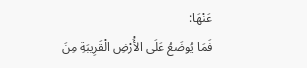عَنْهَا:
فَمَا يُوضَعُ عَلَى الأَْرْضِ الْقَرِيبَةِ مِنَ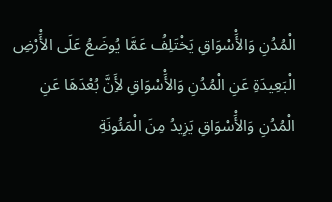الْمُدُنِ وَالأَْسْوَاقِ يَخْتَلِفُ عَمَّا يُوضَعُ عَلَى الأَْرْضِ الْبَعِيدَةِ عَنِ الْمُدُنِ وَالأَْسْوَاقِ لأَِنَّ بُعْدَهَا عَنِ الْمُدُنِ وَالأَْسْوَاقِ يَزِيدُ مِنَ الْمَئُونَةِ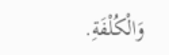وَالْكُلْفَةِ.